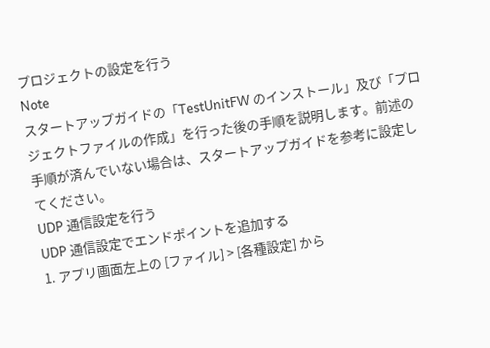プロジェクトの設定を行う
Note
スタートアップガイドの「TestUnitFW のインストール」及び「プロジェクトファイルの作成」を行った後の手順を説明します。前述の手順が済んでいない場合は、スタートアップガイドを参考に設定してください。
UDP 通信設定を行う
UDP 通信設定でエンドポイントを追加する
1. アプリ画面左上の [ファイル] > [各種設定] から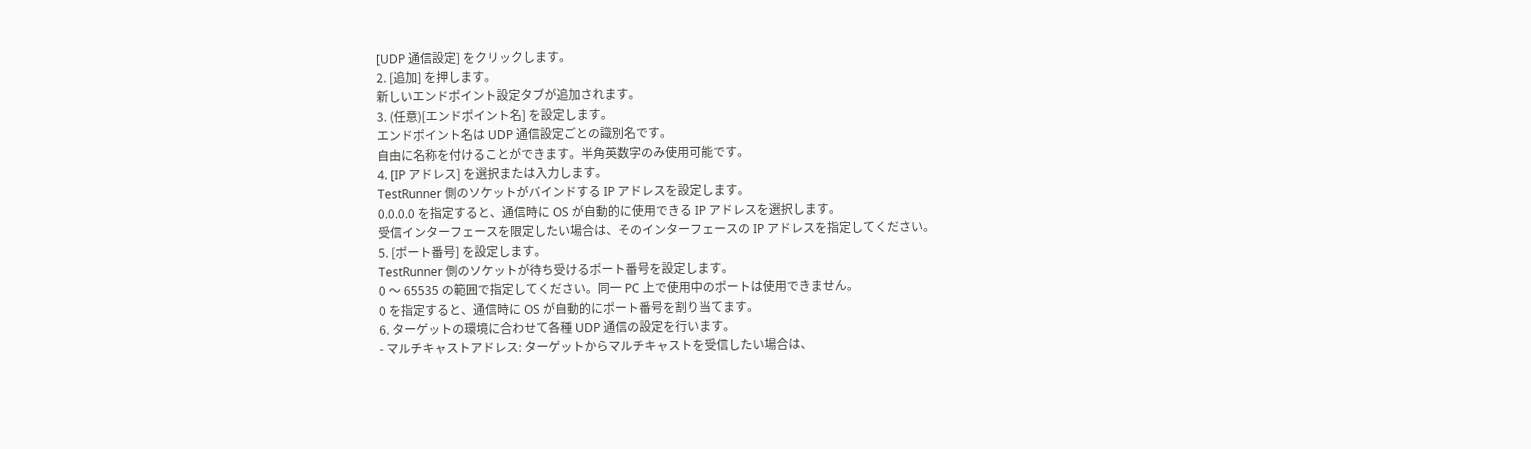[UDP 通信設定] をクリックします。
2. [追加] を押します。
新しいエンドポイント設定タブが追加されます。
3. (任意)[エンドポイント名] を設定します。
エンドポイント名は UDP 通信設定ごとの識別名です。
自由に名称を付けることができます。半角英数字のみ使用可能です。
4. [IP アドレス] を選択または入力します。
TestRunner 側のソケットがバインドする IP アドレスを設定します。
0.0.0.0 を指定すると、通信時に OS が自動的に使用できる IP アドレスを選択します。
受信インターフェースを限定したい場合は、そのインターフェースの IP アドレスを指定してください。
5. [ポート番号] を設定します。
TestRunner 側のソケットが待ち受けるポート番号を設定します。
0 〜 65535 の範囲で指定してください。同一 PC 上で使用中のポートは使用できません。
0 を指定すると、通信時に OS が自動的にポート番号を割り当てます。
6. ターゲットの環境に合わせて各種 UDP 通信の設定を行います。
- マルチキャストアドレス: ターゲットからマルチキャストを受信したい場合は、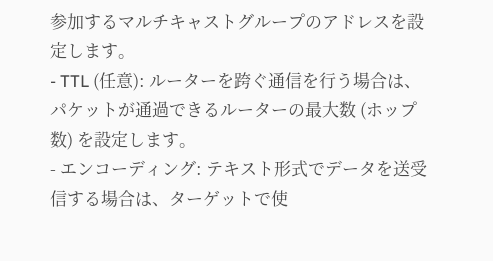参加するマルチキャストグループのアドレスを設定します。
- TTL (任意): ルーターを跨ぐ通信を行う場合は、パケットが通過できるルーターの最大数 (ホップ数) を設定します。
- エンコーディング: テキスト形式でデータを送受信する場合は、ターゲットで使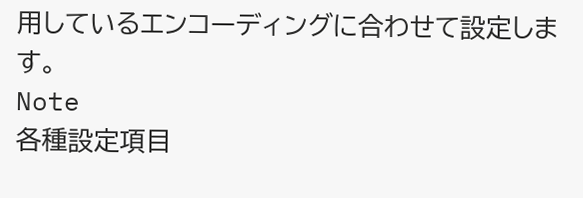用しているエンコーディングに合わせて設定します。
Note
各種設定項目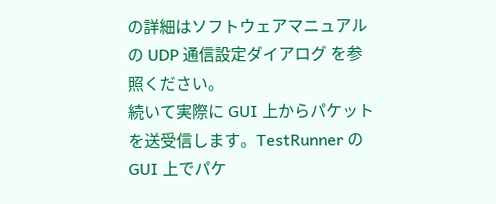の詳細はソフトウェアマニュアルの UDP 通信設定ダイアログ を参照ください。
続いて実際に GUI 上からパケットを送受信します。TestRunner の GUI 上でパケ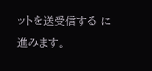ットを送受信する に進みます。